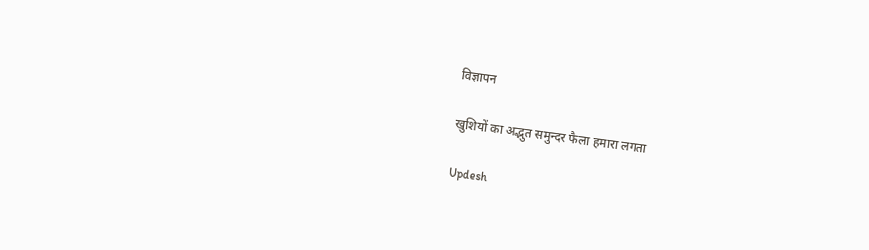विज्ञापन

खुशियों का अद्भुत समुन्दर फैला हमारा लगता

Updesh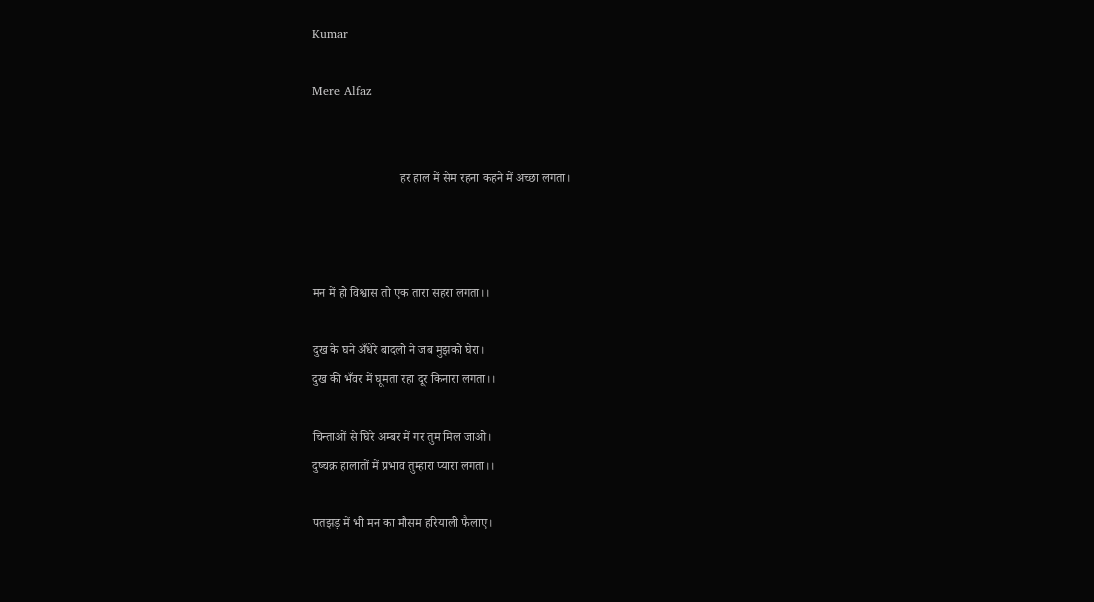Kumar

Mere Alfaz


                            हर हाल में सेम रहना कहने में अच्छा लगता।



मन में हो विश्वास तो एक तारा सहरा लगता।।

दुख के घने अँधेरे बादलो ने जब मुझको घेरा।
दुख की भँवर में घूमता रहा दूर किनारा लगता।।

चिन्ताओं से घिरे अम्बर में गर तुम मिल जाओ।
दुष्चक्र हालातों में प्रभाव तुम्हारा प्यारा लगता।।

पतझड़ में भी मन का मौसम हरियाली फैलाए।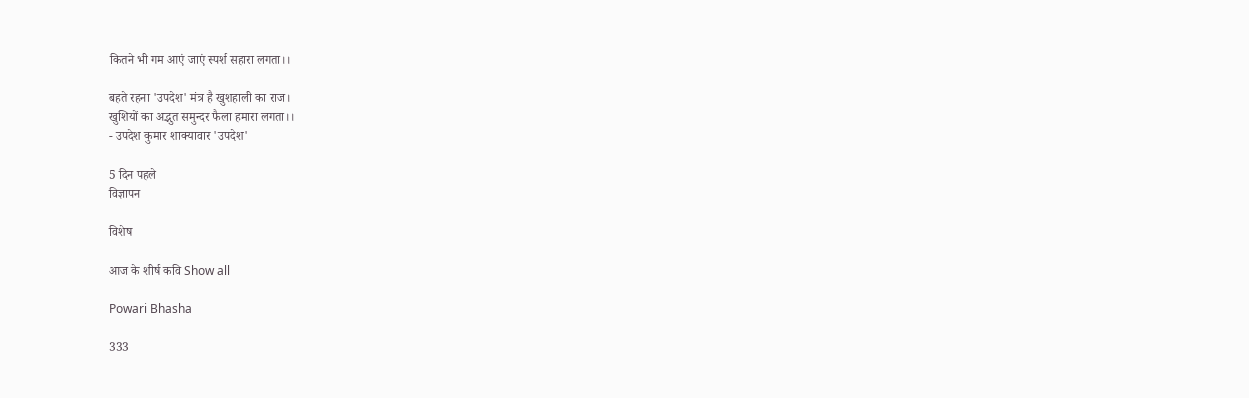कितने भी गम आएं जाएं स्पर्श सहारा लगता।।

बहते रहना 'उपदेश' मंत्र है खुशहाली का राज।
खुशियों का अद्भुत समुन्दर फैला हमारा लगता।।
- उपदेश कुमार शाक्यावार 'उपदेश'

5 दिन पहले
विज्ञापन

विशेष

आज के शीर्ष कवि Show all

Powari Bhasha

333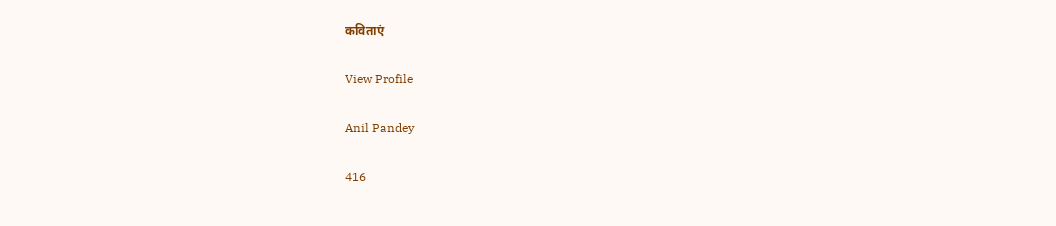कविताएं

View Profile

Anil Pandey

416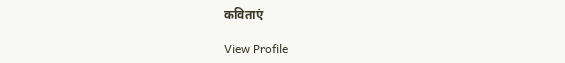कविताएं

View Profile